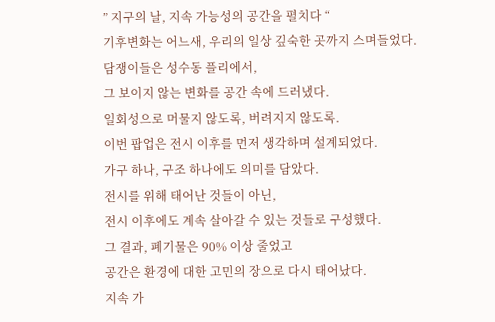” 지구의 날, 지속 가능성의 공간을 펼치다 “
기후변화는 어느새, 우리의 일상 깊숙한 곳까지 스며들었다.
담쟁이들은 성수동 플리에서,
그 보이지 않는 변화를 공간 속에 드러냈다.
일회성으로 머물지 않도록, 버려지지 않도록.
이번 팝업은 전시 이후를 먼저 생각하며 설계되었다.
가구 하나, 구조 하나에도 의미를 담았다.
전시를 위해 태어난 것들이 아닌,
전시 이후에도 계속 살아갈 수 있는 것들로 구성했다.
그 결과, 폐기물은 90% 이상 줄었고
공간은 환경에 대한 고민의 장으로 다시 태어났다.
지속 가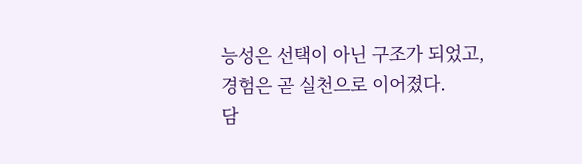능성은 선택이 아닌 구조가 되었고,
경험은 곧 실천으로 이어졌다.
담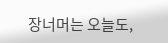장너머는 오늘도,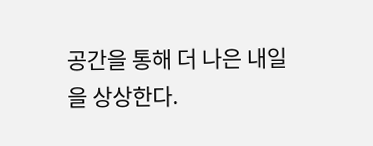공간을 통해 더 나은 내일을 상상한다.